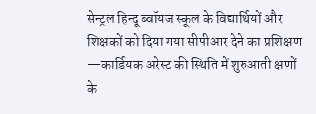सेन्ट्रल हिन्दू ब्वॉयज स्कूल के विद्यार्थियों और शिक्षकों को दिया गया सीपीआर देने का प्रशिक्षण
—कार्डियक अरेस्ट की स्थिति में शुरुआती क्षणों के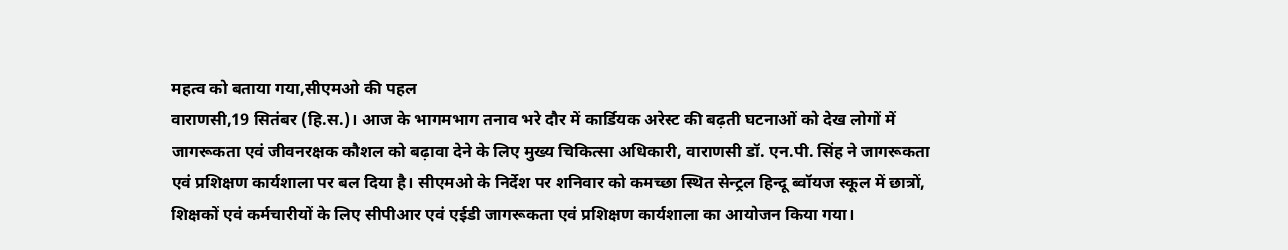महत्व को बताया गया,सीएमओ की पहल
वाराणसी,19 सितंबर (हि.स.)। आज के भागमभाग तनाव भरे दौर में कार्डियक अरेस्ट की बढ़ती घटनाओं को देख लोगों में जागरूकता एवं जीवनरक्षक कौशल को बढ़ावा देने के लिए मुख्य चिकित्सा अधिकारी, वाराणसी डॉ. एन.पी. सिंह ने जागरूकता एवं प्रशिक्षण कार्यशाला पर बल दिया है। सीएमओ के निर्देश पर शनिवार को कमच्छा स्थित सेन्ट्रल हिन्दू ब्वॉयज स्कूल में छात्रों, शिक्षकों एवं कर्मचारीयों के लिए सीपीआर एवं एईडी जागरूकता एवं प्रशिक्षण कार्यशाला का आयोजन किया गया।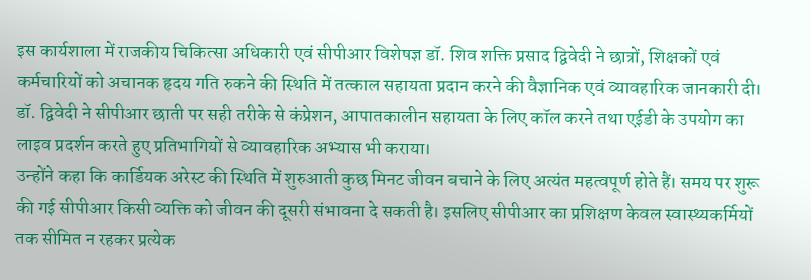इस कार्यशाला में राजकीय चिकित्सा अधिकारी एवं सीपीआर विशेषज्ञ डॉ. शिव शक्ति प्रसाद द्विवेदी ने छात्रों, शिक्षकों एवं कर्मचारियों को अचानक हृदय गति रुकने की स्थिति में तत्काल सहायता प्रदान करने की वैज्ञानिक एवं व्यावहारिक जानकारी दी। डॉ. द्विवेदी ने सीपीआर छाती पर सही तरीके से कंप्रेशन, आपातकालीन सहायता के लिए कॉल करने तथा एईडी के उपयोग का लाइव प्रदर्शन करते हुए प्रतिभागियों से व्यावहारिक अभ्यास भी कराया।
उन्होंने कहा कि कार्डियक अरेस्ट की स्थिति में शुरुआती कुछ मिनट जीवन बचाने के लिए अत्यंत महत्वपूर्ण होते हैं। समय पर शुरू की गई सीपीआर किसी व्यक्ति को जीवन की दूसरी संभावना दे सकती है। इसलिए सीपीआर का प्रशिक्षण केवल स्वास्थ्यकर्मियों तक सीमित न रहकर प्रत्येक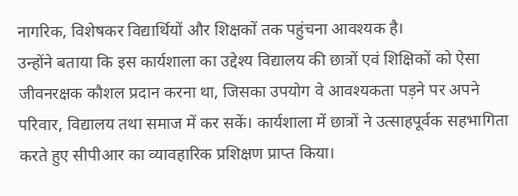नागरिक, विशेषकर विद्यार्थियों और शिक्षकों तक पहुंचना आवश्यक है।
उन्होंने बताया कि इस कार्यशाला का उद्देश्य विद्यालय की छात्रों एवं शिक्षिकों को ऐसा जीवनरक्षक कौशल प्रदान करना था, जिसका उपयोग वे आवश्यकता पड़ने पर अपने परिवार, विद्यालय तथा समाज में कर सकें। कार्यशाला में छात्रों ने उत्साहपूर्वक सहभागिता करते हुए सीपीआर का व्यावहारिक प्रशिक्षण प्राप्त किया।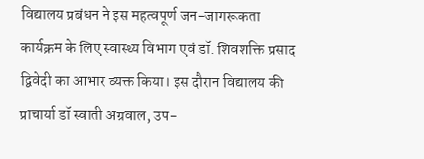विद्यालय प्रबंधन ने इस महत्वपूर्ण जन-जागरूकता कार्यक्रम के लिए स्वास्थ्य विभाग एवं डॉ. शिवशक्ति प्रसाद द्विवेदी का आभार व्यक्त किया। इस दौरान विद्यालय की प्राचार्या डॉ स्वाती अग्रवाल, उप-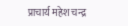प्राचार्य महेश चन्द्र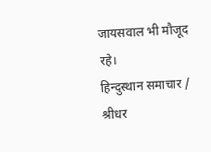जायसवाल भी मौजूद रहे।
हिन्दुस्थान समाचार / श्रीधर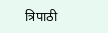त्रिपाठी